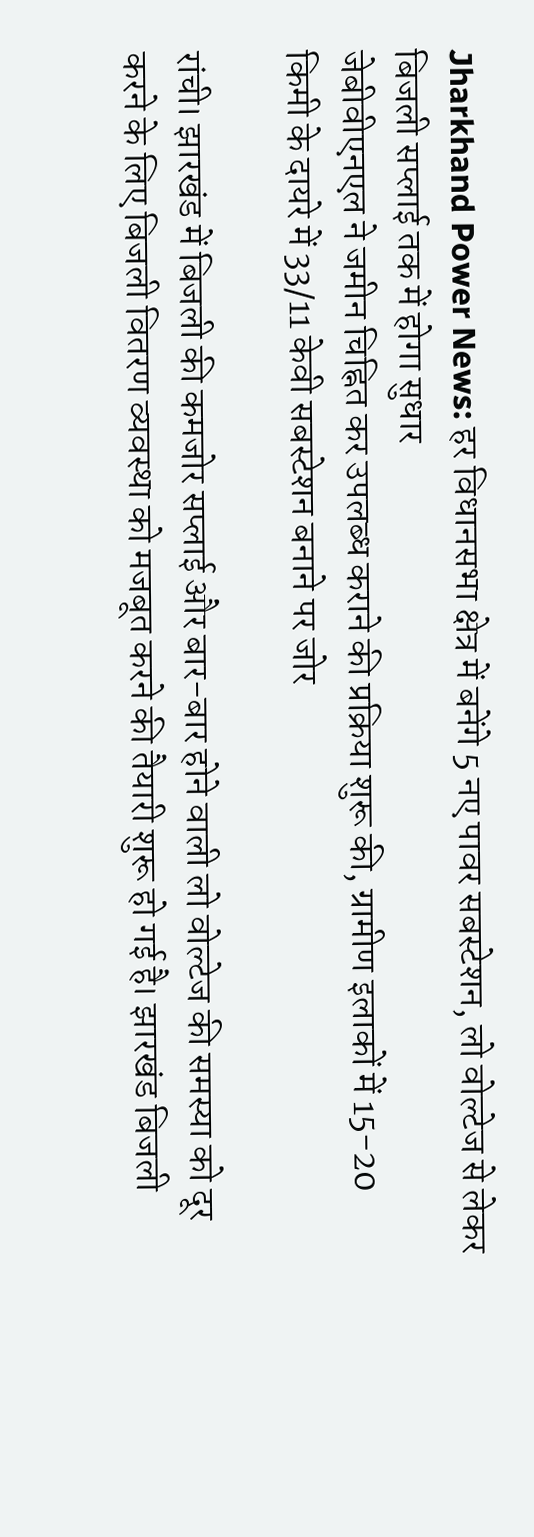Jharkhand Power News: हर विधानसभा क्षेत्र में बनेंगे 5 नए पावर सबस्टेशन, लो वोल्टेज से लेकर बिजली सप्लाई तक में होगा सुधार
जेबीवीएनएल ने जमीन चिह्नित कर उपलब्ध कराने की प्रक्रिया शुरू की, ग्रामीण इलाकों में 15-20 किमी के दायरे में 33/11 केवी सबस्टेशन बनाने पर जोर

रांची। झारखंड में बिजली की कमजोर सप्लाई और बार-बार होने वाली लो वोल्टेज की समस्या को दूर करने के लिए बिजली वितरण व्यवस्था को मजबूत करने की तैयारी शुरू हो गई है। झारखंड बिजली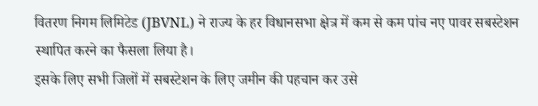वितरण निगम लिमिटेड (JBVNL) ने राज्य के हर विधानसभा क्षेत्र में कम से कम पांच नए पावर सबस्टेशन स्थापित करने का फैसला लिया है।
इसके लिए सभी जिलों में सबस्टेशन के लिए जमीन की पहचान कर उसे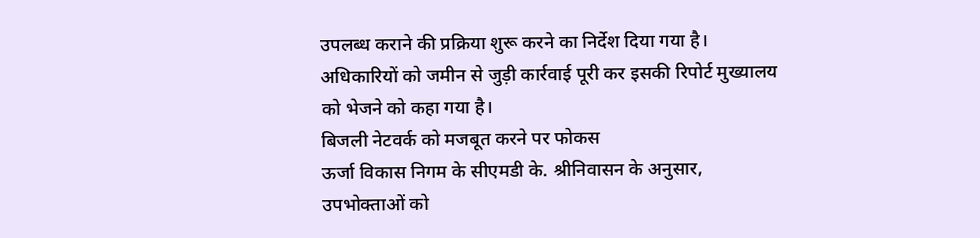उपलब्ध कराने की प्रक्रिया शुरू करने का निर्देश दिया गया है। अधिकारियों को जमीन से जुड़ी कार्रवाई पूरी कर इसकी रिपोर्ट मुख्यालय को भेजने को कहा गया है।
बिजली नेटवर्क को मजबूत करने पर फोकस
ऊर्जा विकास निगम के सीएमडी के. श्रीनिवासन के अनुसार, उपभोक्ताओं को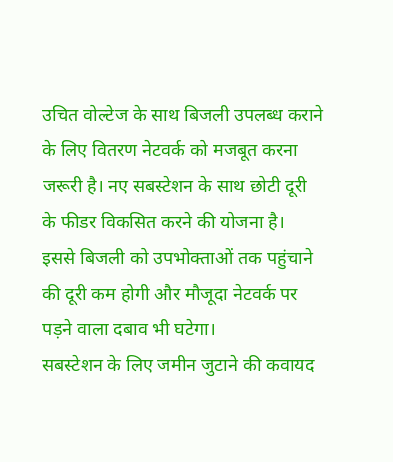उचित वोल्टेज के साथ बिजली उपलब्ध कराने के लिए वितरण नेटवर्क को मजबूत करना जरूरी है। नए सबस्टेशन के साथ छोटी दूरी के फीडर विकसित करने की योजना है।
इससे बिजली को उपभोक्ताओं तक पहुंचाने की दूरी कम होगी और मौजूदा नेटवर्क पर पड़ने वाला दबाव भी घटेगा।
सबस्टेशन के लिए जमीन जुटाने की कवायद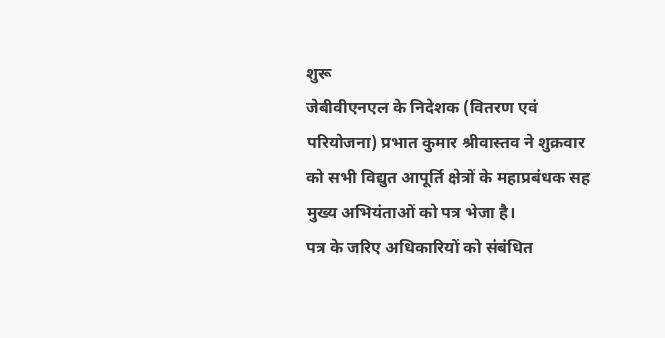शुरू
जेबीवीएनएल के निदेशक (वितरण एवं परियोजना) प्रभात कुमार श्रीवास्तव ने शुक्रवार को सभी विद्युत आपूर्ति क्षेत्रों के महाप्रबंधक सह मुख्य अभियंताओं को पत्र भेजा है।
पत्र के जरिए अधिकारियों को संबंधित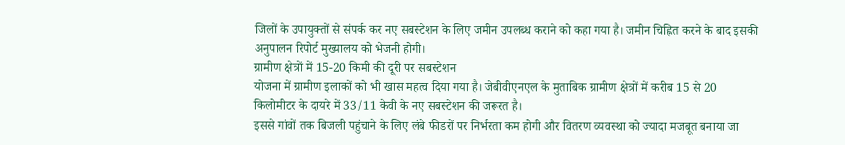जिलों के उपायुक्तों से संपर्क कर नए सबस्टेशन के लिए जमीन उपलब्ध कराने को कहा गया है। जमीन चिह्नित करने के बाद इसकी अनुपालन रिपोर्ट मुख्यालय को भेजनी होगी।
ग्रामीण क्षेत्रों में 15-20 किमी की दूरी पर सबस्टेशन
योजना में ग्रामीण इलाकों को भी खास महत्व दिया गया है। जेबीवीएनएल के मुताबिक ग्रामीण क्षेत्रों में करीब 15 से 20 किलोमीटर के दायरे में 33/11 केवी के नए सबस्टेशन की जरूरत है।
इससे गांवों तक बिजली पहुंचाने के लिए लंबे फीडरों पर निर्भरता कम होगी और वितरण व्यवस्था को ज्यादा मजबूत बनाया जा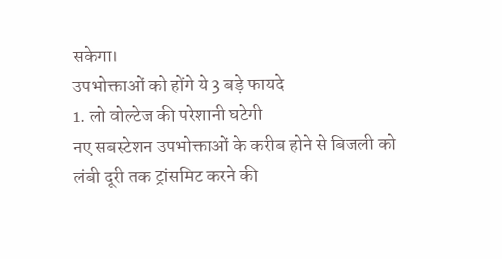सकेगा।
उपभोक्ताओं को होंगे ये 3 बड़े फायदे
1. लो वोल्टेज की परेशानी घटेगी
नए सबस्टेशन उपभोक्ताओं के करीब होने से बिजली को लंबी दूरी तक ट्रांसमिट करने की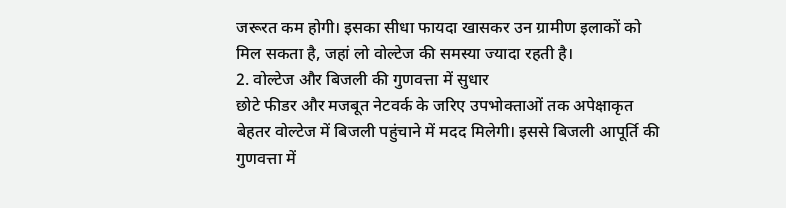जरूरत कम होगी। इसका सीधा फायदा खासकर उन ग्रामीण इलाकों को मिल सकता है, जहां लो वोल्टेज की समस्या ज्यादा रहती है।
2. वोल्टेज और बिजली की गुणवत्ता में सुधार
छोटे फीडर और मजबूत नेटवर्क के जरिए उपभोक्ताओं तक अपेक्षाकृत बेहतर वोल्टेज में बिजली पहुंचाने में मदद मिलेगी। इससे बिजली आपूर्ति की गुणवत्ता में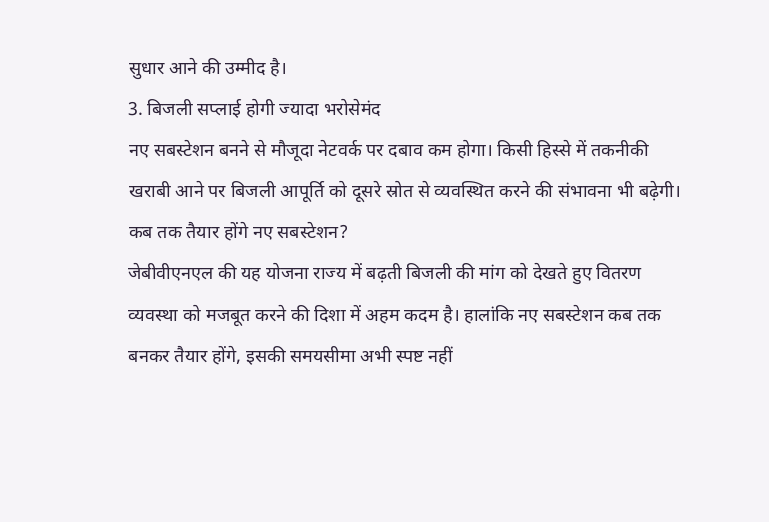सुधार आने की उम्मीद है।
3. बिजली सप्लाई होगी ज्यादा भरोसेमंद
नए सबस्टेशन बनने से मौजूदा नेटवर्क पर दबाव कम होगा। किसी हिस्से में तकनीकी खराबी आने पर बिजली आपूर्ति को दूसरे स्रोत से व्यवस्थित करने की संभावना भी बढ़ेगी।
कब तक तैयार होंगे नए सबस्टेशन?
जेबीवीएनएल की यह योजना राज्य में बढ़ती बिजली की मांग को देखते हुए वितरण व्यवस्था को मजबूत करने की दिशा में अहम कदम है। हालांकि नए सबस्टेशन कब तक बनकर तैयार होंगे, इसकी समयसीमा अभी स्पष्ट नहीं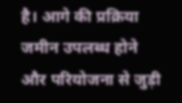है। आगे की प्रक्रिया जमीन उपलब्ध होने और परियोजना से जुड़ी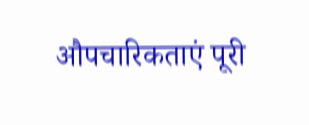औपचारिकताएं पूरी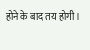होने के बाद तय होगी।